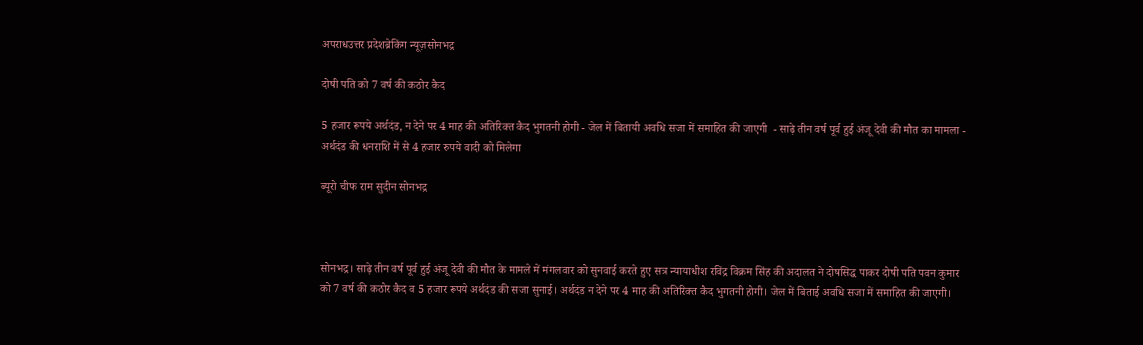अपराधउत्तर प्रदेशब्रेकिंग न्यूज़सोनभद्र

दोषी पति को 7 वर्ष की कठोर कैद

5 हजार रूपये अर्थदंड, न देने पर 4 माह की अतिरिक्त कैद भुगतनी होगी - जेल में बितायी अवधि सजा में समाहित की जाएगी  - साढ़े तीन वर्ष पूर्व हुई अंजू देवी की मौत का मामला - अर्थदंड की धनराशि में से 4 हजार रुपये वादी को मिलेगा

ब्यूरो चीफ राम सुदीन सोनभद्र



सोनभद्र। साढ़े तीन वर्ष पूर्व हुई अंजू देवी की मौत के मामले में मंगलवार को सुनवाई करते हुए सत्र न्यायाधीश रविंद्र विक्रम सिंह की अदालत ने दोषसिद्ध पाकर दोषी पति पवन कुमार को 7 वर्ष की कठोर कैद व 5 हजार रूपये अर्थदंड की सजा सुनाई। अर्थदंड न देने पर 4 माह की अतिरिक्त कैद भुगतनी होगी। जेल में बिताई अवधि सजा में समाहित की जाएगी।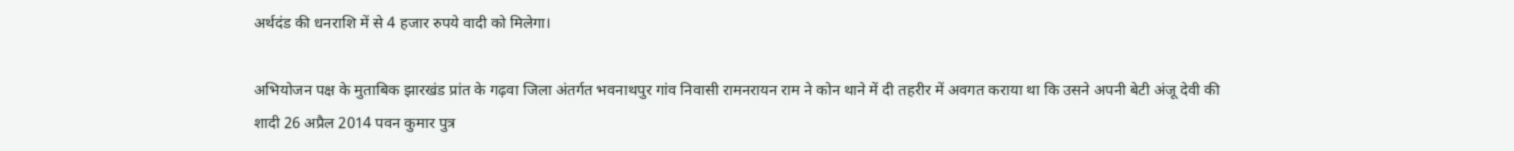अर्थदंड की धनराशि में से 4 हजार रुपये वादी को मिलेगा।

अभियोजन पक्ष के मुताबिक झारखंड प्रांत के गढ़वा जिला अंतर्गत भवनाथपुर गांव निवासी रामनरायन राम ने कोन थाने में दी तहरीर में अवगत कराया था कि उसने अपनी बेटी अंजू देवी की शादी 26 अप्रैल 2014 पवन कुमार पुत्र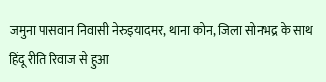जमुना पासवान निवासी नेरुइयादमर, थाना कोन, जिला सोनभद्र के साथ हिंदू रीति रिवाज से हुआ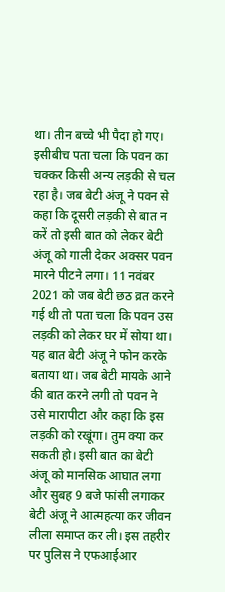था। तीन बच्चे भी पैदा हो गए। इसीबीच पता चला कि पवन का चक्कर किसी अन्य लड़की से चल रहा है। जब बेटी अंजू ने पवन से कहा कि दूसरी लड़की से बात न करें तो इसी बात को लेकर बेटी अंजू को गाली देकर अक्सर पवन मारने पीटने लगा। 11 नवंबर 2021 को जब बेटी छठ व्रत करने गई थी तो पता चला कि पवन उस लड़की को लेकर घर में सोया था। यह बात बेटी अंजू ने फोन करके बताया था। जब बेटी मायके आने की बात करने लगी तो पवन ने उसे मारापीटा और कहा कि इस लड़की को रखूंगा। तुम क्या कर सकती हो। इसी बात का बेटी अंजू को मानसिक आघात लगा और सुबह 9 बजे फांसी लगाकर बेटी अंजू ने आत्महत्या कर जीवन लीला समाप्त कर ली। इस तहरीर पर पुलिस ने एफआईआर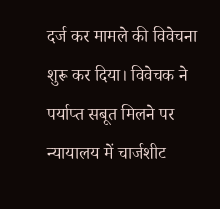दर्ज कर मामले की विवेचना शुरू कर दिया। विवेचक ने पर्याप्त सबूत मिलने पर न्यायालय में चार्जशीट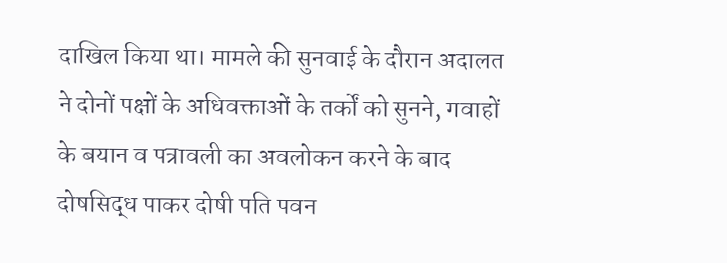दाखिल किया था। मामले की सुनवाई के दौरान अदालत ने दोनों पक्षों के अधिवक्ताओं के तर्कों को सुनने, गवाहों के बयान व पत्रावली का अवलोकन करने के बाद दोषसिद्ध पाकर दोषी पति पवन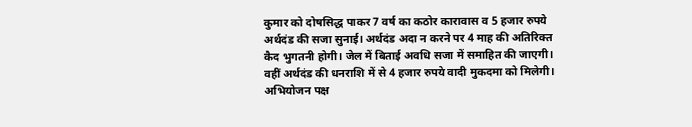कुमार को दोषसिद्ध पाकर 7 वर्ष का कठोर कारावास व 5 हजार रुपये अर्थदंड की सजा सुनाई। अर्थदंड अदा न करने पर 4 माह की अतिरिक्त कैद भुगतनी होगी। जेल में बिताई अवधि सजा में समाहित की जाएगी। वहीं अर्थदंड की धनराशि में से 4 हजार रुपये वादी मुकदमा को मिलेगी। अभियोजन पक्ष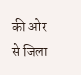की ओर से जिला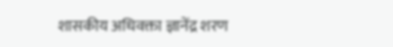शासकीय अधिवक्ता ज्ञानेंद्र शरण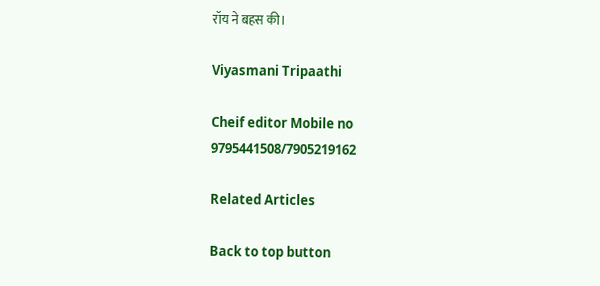रॉय ने बहस की।

Viyasmani Tripaathi

Cheif editor Mobile no 9795441508/7905219162

Related Articles

Back to top button